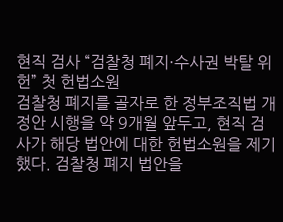현직 검사 “검찰청 폐지·수사권 박탈 위헌” 첫 헌법소원
검찰청 폐지를 골자로 한 정부조직법 개정안 시행을 약 9개월 앞두고, 현직 검사가 해당 법안에 대한 헌법소원을 제기했다. 검찰청 폐지 법안을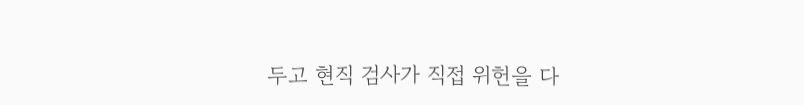두고 현직 검사가 직접 위헌을 다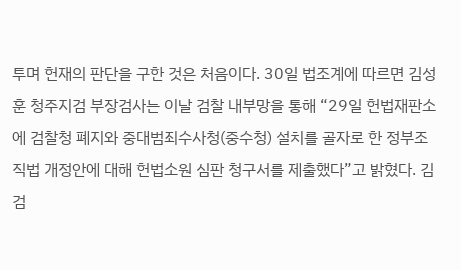투며 헌재의 판단을 구한 것은 처음이다. 30일 법조계에 따르면 김성훈 청주지검 부장검사는 이날 검찰 내부망을 통해 “29일 헌법재판소에 검찰청 폐지와 중대범죄수사청(중수청) 설치를 골자로 한 정부조직법 개정안에 대해 헌법소원 심판 청구서를 제출했다”고 밝혔다. 김 검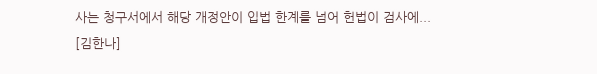사는 청구서에서 해당 개정안이 입법 한계를 넘어 헌법이 검사에... [김한나]